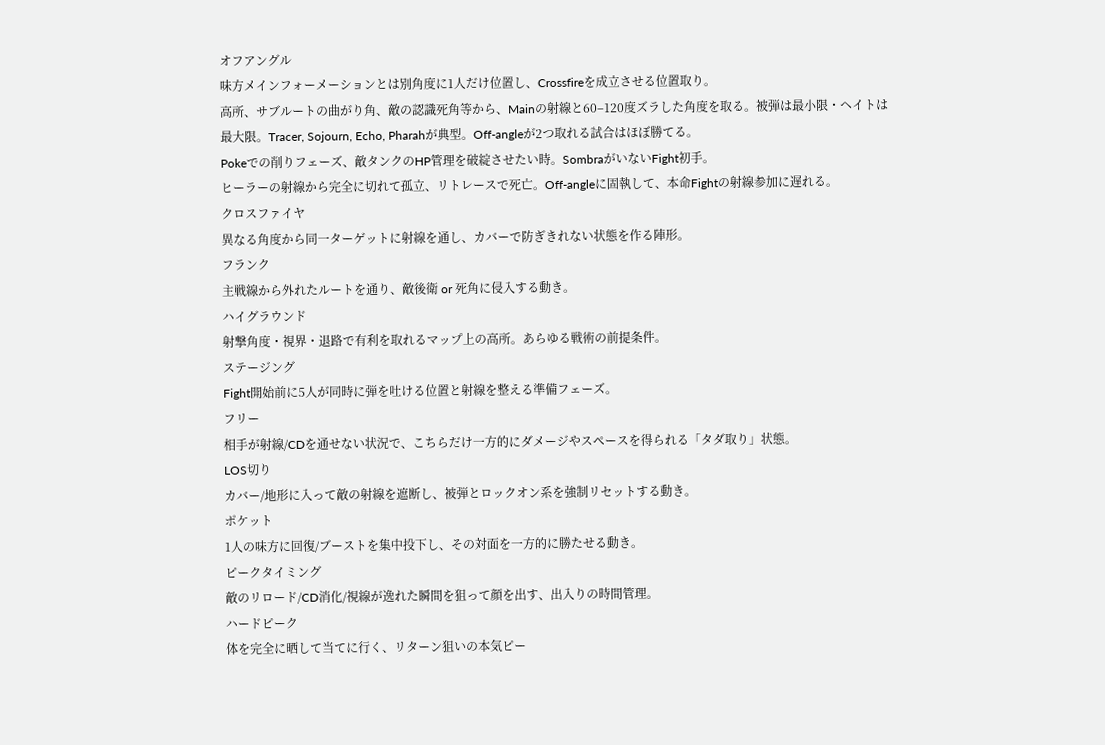オフアングル
味方メインフォーメーションとは別角度に1人だけ位置し、Crossfireを成立させる位置取り。
高所、サブルートの曲がり角、敵の認識死角等から、Mainの射線と60–120度ズラした角度を取る。被弾は最小限・ヘイトは最大限。Tracer, Sojourn, Echo, Pharahが典型。Off-angleが2つ取れる試合はほぼ勝てる。
Pokeでの削りフェーズ、敵タンクのHP管理を破綻させたい時。SombraがいないFight初手。
ヒーラーの射線から完全に切れて孤立、リトレースで死亡。Off-angleに固執して、本命Fightの射線参加に遅れる。
クロスファイヤ
異なる角度から同一ターゲットに射線を通し、カバーで防ぎきれない状態を作る陣形。
フランク
主戦線から外れたルートを通り、敵後衛 or 死角に侵入する動き。
ハイグラウンド
射撃角度・視界・退路で有利を取れるマップ上の高所。あらゆる戦術の前提条件。
ステージング
Fight開始前に5人が同時に弾を吐ける位置と射線を整える準備フェーズ。
フリー
相手が射線/CDを通せない状況で、こちらだけ一方的にダメージやスペースを得られる「タダ取り」状態。
LOS切り
カバー/地形に入って敵の射線を遮断し、被弾とロックオン系を強制リセットする動き。
ポケット
1人の味方に回復/ブーストを集中投下し、その対面を一方的に勝たせる動き。
ピークタイミング
敵のリロード/CD消化/視線が逸れた瞬間を狙って顔を出す、出入りの時間管理。
ハードピーク
体を完全に晒して当てに行く、リターン狙いの本気ピー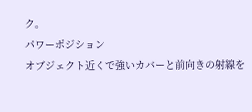ク。
パワーポジション
オブジェクト近くで強いカバーと前向きの射線を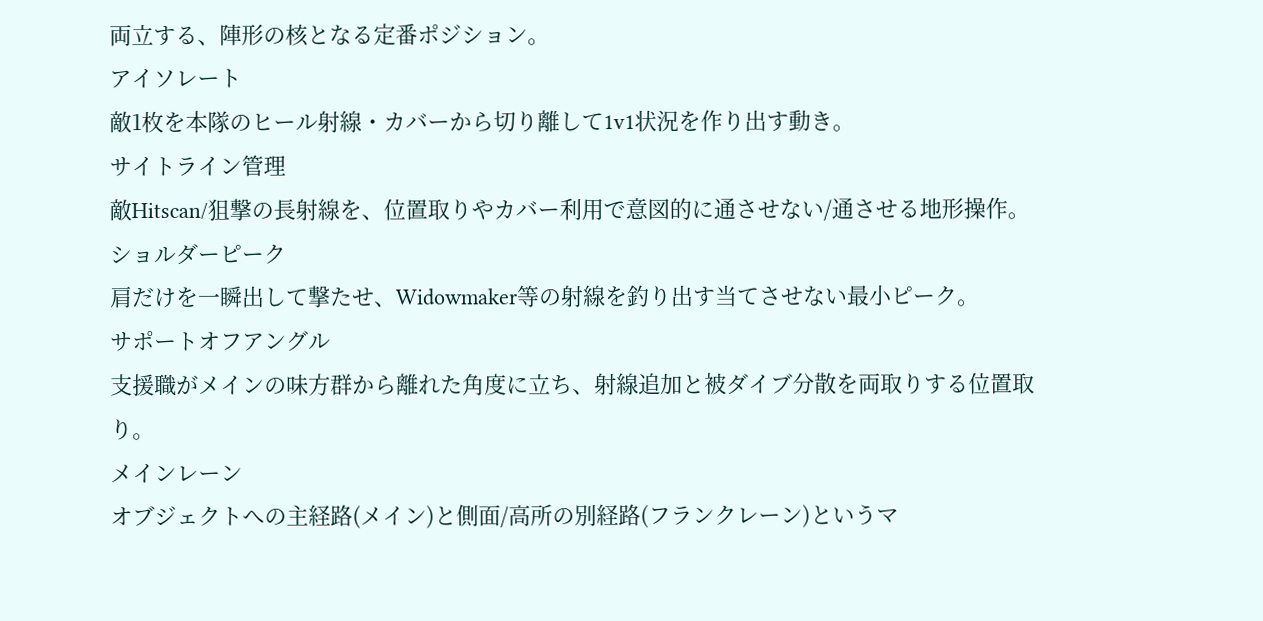両立する、陣形の核となる定番ポジション。
アイソレート
敵1枚を本隊のヒール射線・カバーから切り離して1v1状況を作り出す動き。
サイトライン管理
敵Hitscan/狙撃の長射線を、位置取りやカバー利用で意図的に通させない/通させる地形操作。
ショルダーピーク
肩だけを一瞬出して撃たせ、Widowmaker等の射線を釣り出す当てさせない最小ピーク。
サポートオフアングル
支援職がメインの味方群から離れた角度に立ち、射線追加と被ダイブ分散を両取りする位置取り。
メインレーン
オブジェクトへの主経路(メイン)と側面/高所の別経路(フランクレーン)というマ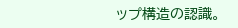ップ構造の認識。